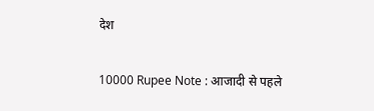देश

10000 Rupee Note : आजादी से पहले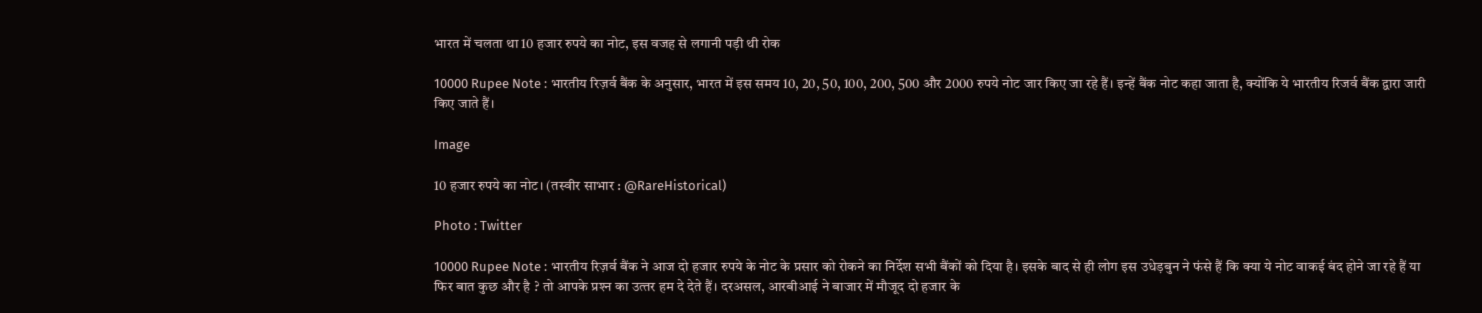भारत में चलता था 10 हजार रुपये का नोट, इस वजह से लगानी पड़ी थी रोक

10000 Rupee Note : भारतीय रिज़र्व बैंक के अनुसार, भारत में इस समय 10, 20, 50, 100, 200, 500 और 2000 रुपये नोट जार किए जा रहे हैं। इन्‍हें बैंक नोट कहा जाता है, क्योंकि ये भारतीय रिजर्व बैंक द्वारा जारी किए जाते हैं।

Image

10 हजार रुपये का नोट। (तस्वीर साभार : @RareHistorical)

Photo : Twitter

10000 Rupee Note : भारतीय रिज़र्व बैंक ने आज दो हजार रुपये के नोट के प्रसार को रोकने का निर्देश सभी बैंकों को दिया है। इसके बाद से ही लोग इस उधेड़बुन ने फंसे हैं कि क्‍या ये नोट वाकई बंद होने जा रहे हैं या फिर बात कुछ और है ? तो आपके प्रश्‍न का उत्‍तर हम दे देते हैं। दरअसल, आरबीआई ने बाजार में मौजूद दो हजार के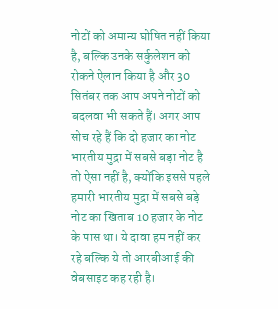नोटों को अमान्‍य घोषित नहीं किया है, बल्कि उनके सर्कुलेशन को रोकने ऐलान किया है और 30 सितंबर तक आप अपने नोटों को बदलवा भी सकते हैं। अगर आप सोच रहे हैं कि दो हजार का नोट भारतीय मुद्रा में सबसे बड़ा नोट है तो ऐसा नहीं है, क्‍योंकि इससे पहले हमारी भारतीय मुद्रा में सबसे बड़े नोट का खिताब 10 हजार के नोट के पास था। ये दावा हम नहीं कर रहे बल्कि ये तो आरबीआई की वेबसाइट कह रही है।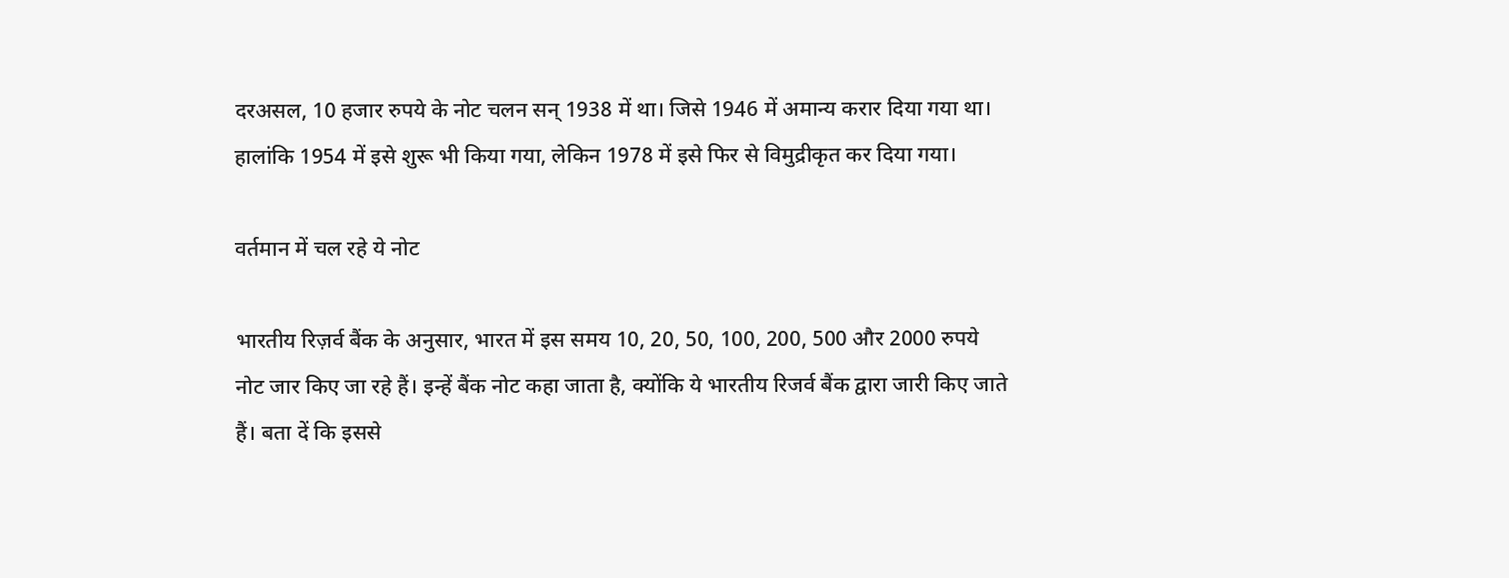दरअसल, 10 हजार रुपये के नोट चलन सन् 1938 में था। जिसे 1946 में अमान्‍य करार दिया गया था। हालांकि 1954 में इसे शुरू भी किया गया, लेकिन 1978 में इसे फिर से विमुद्रीकृत कर दिया गया।

वर्तमान में चल रहे ये नोट

भारतीय रिज़र्व बैंक के अनुसार, भारत में इस समय 10, 20, 50, 100, 200, 500 और 2000 रुपये नोट जार किए जा रहे हैं। इन्‍हें बैंक नोट कहा जाता है, क्योंकि ये भारतीय रिजर्व बैंक द्वारा जारी किए जाते हैं। बता दें कि इससे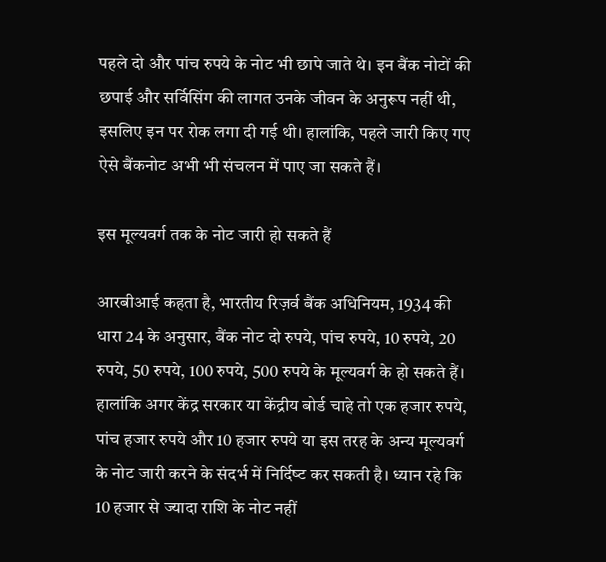पहले दो और पांच रुपये के नोट भी छापे जाते थे। इन बैंक नोटों की छपाई और सर्विसिंग की लागत उनके जीवन के अनुरूप नहीं थी, इसलिए इन पर रोक लगा दी गई थी। हालांकि, पहले जारी किए गए ऐसे बैंकनोट अभी भी संचलन में पाए जा सकते हैं।

इस मूल्‍यवर्ग तक के नोट जारी हो सकते हैं

आरबीआई कहता है, भारतीय रिज़र्व बैंक अधिनियम, 1934 की धारा 24 के अनुसार, बैंक नोट दो रुपये, पांच रुपये, 10 रुपये, 20 रुपये, 50 रुपये, 100 रुपये, 500 रुपये के मूल्यवर्ग के हो सकते हैं। हालांकि अगर केंद्र सरकार या केंद्रीय बोर्ड चाहे तो एक हजार रुपये, पांच हजार रुपये और 10 हजार रुपये या इस तरह के अन्य मूल्यवर्ग के नोट जारी करने के संदर्भ में निर्दिष्‍ट कर सकती है। ध्‍यान रहे कि 10 हजार से ज्‍यादा राशि के नोट नहीं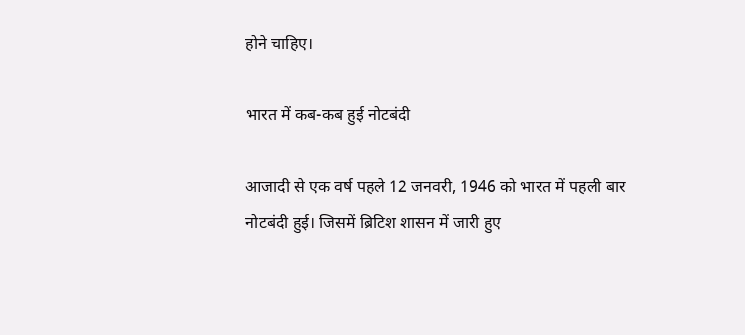होने चाहिए।

भारत में कब-कब हुई नोटबंदी

आजादी से एक वर्ष पहले 12 जनवरी, 1946 को भारत में पहली बार नोटबंदी हुई। जिसमें ब्रिटिश शासन में जारी हुए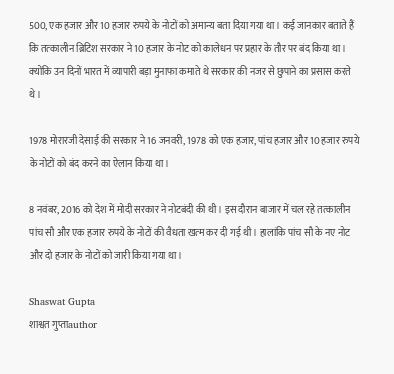500, एक हजार और 10 हजार रुपये के नोटों को अमान्‍य बता दिया गया था। कई जानकार बताते हैं कि तत्‍कालीन ब्रिटिश सरकार ने 10 हजार के नोट को कालेधन पर प्रहार के तौर पर बंद किया था। क्‍योंकि उन दिनों भारत में व्यापारी बड़ा मुनाफा कमाते थे सरकार की नजर से छुपाने का प्रसास करते थे।

1978 मोरारजी देसाई की सरकार ने 16 जनवरी, 1978 को एक हजार, पांच हजार और 10 हजार रुपये के नोटों को बंद करने का ऐलान किया था।

8 नवंबर, 2016 को देश में मोदी सरकार ने नोटबंदी की थी। इस दौरान बाजार में चल रहे तत्‍कालीन पांच सौ और एक हजार रुपये के नोटों की वैधता खत्‍म कर दी गई थी। हालांकि पांच सौ के नए नोट और दो हजार के नोटों को जारी किया गया था।

Shaswat Gupta
शाश्वत गुप्ताauthor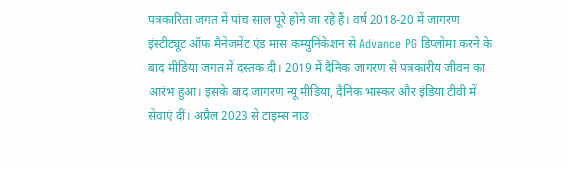पत्रकारिता जगत में पांच साल पूरे होने जा रहे हैं। वर्ष 2018-20 में जागरण इंस्‍टीट्यूट ऑफ मैनेजमेंट एंड मास कम्‍युनिकेशन से Advance PG डिप्लोमा करने के बाद मीडिया जगत में दस्तक दी। 2019 में दैनिक जागरण से पत्रकारीय जीवन का आरंभ हुआ। इसके बाद जागरण न्‍यू मीडिया, दैनिक भास्‍कर और इंडिया टीवी में सेवाएं दीं। अप्रैल 2023 से टाइम्‍स नाउ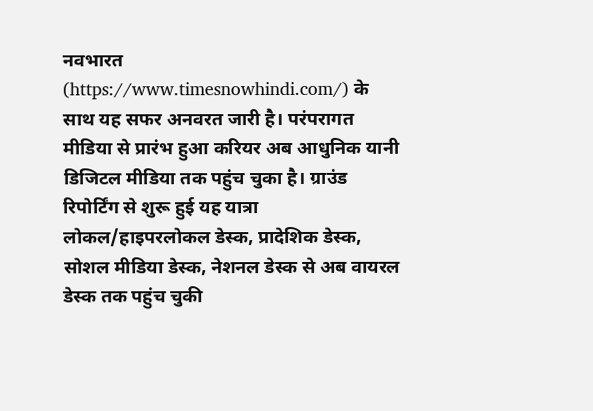नवभारत (https://www.timesnowhindi.com/) के साथ यह सफर अनवरत‍ जारी है। परंपरागत मीडिया से प्रारंभ हुआ करियर अब आधुनिक यानी डिजिटल मीडिया तक पहुंच चुका है। ग्राउंड रिपोर्टिंग से शुरू हुई यह यात्रा लोकल/हाइपरलोकल डेस्‍क, प्रादेशिक डेस्‍क, सोशल मीडिया डेस्‍क, नेशनल डेस्‍क से अब वायरल डेस्‍क तक पहुंच चुकी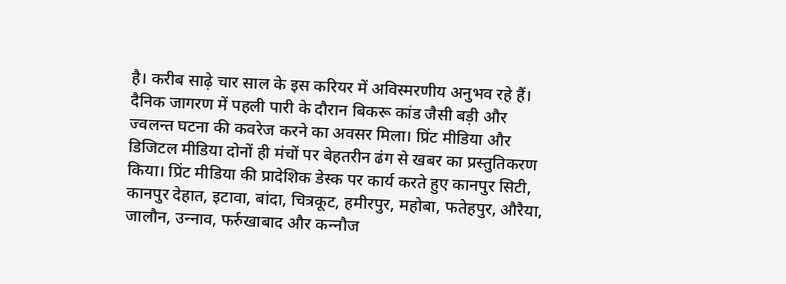है। करीब साढ़े चार साल के इस करियर में अविस्‍मरणीय अनुभव रहे हैं। दैनिक जागरण में पहली पारी के दौरान बिकरू कांड जैसी बड़ी और ज्‍वलन्‍त घटना की कवरेज करने का अवसर मिला। प्रिंट मीडिया और डिजिटल मीडिया दोनों ही मंचों पर बेहतरीन ढंग से खबर का प्रस्‍तुतिकरण किया। प्रिंट मीडिया की प्रादेशिक डेस्‍क पर कार्य करते हुए कानपुर सिटी, कानपुर देहात, इटावा, बांदा, चित्रकूट, हमीरपुर, महोबा, फतेहपुर, औरैया, जालौन, उन्‍नाव, फर्रुखाबाद और कन्‍नौज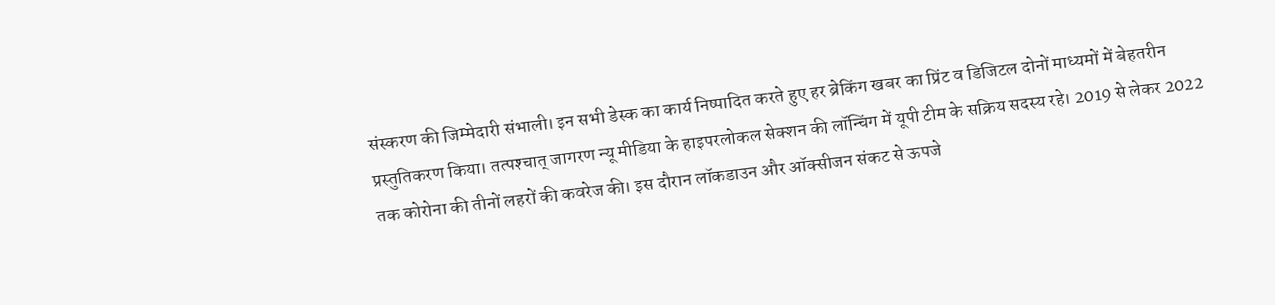संस्‍करण की जिम्‍मेदारी संभाली। इन सभी डेस्‍क का कार्य निष्‍पादित करते हुए हर ब्रेकिंग खबर का प्रिंट व डिजिटल दोनों माध्‍यमों में बेहतरीन प्रस्‍तुतिकरण किया। तत्‍पश्‍चात् जागरण न्‍यू मीडिया के हाइपरलोकल सेक्‍शन की लॉन्चिंग में यूपी टीम के सक्रिय सदस्‍य रहे। 2019 से लेकर 2022 तक कोरोना की तीनों लहरों की कवरेज की। इस दौरान लॉकडाउन और ऑक्‍सीजन संकट से ऊपजे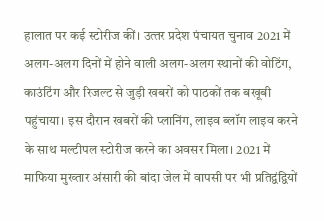हालात पर कई स्‍टोरीज कीं। उत्‍तर प्रदेश पंचायत चुनाव 2021 में अलग-अलग दिनों में होने वाली अलग-अलग स्‍थानों की वोटिंग, काउंटिंग और रिजल्‍ट से जुड़ी खबरों को पाठकों तक बखूबी पहुंचाया। इस दौरान खबरों की प्‍लानिंग, लाइव ब्‍लॉग लाइव करने के साथ मल्‍टीपल स्‍टोरीज करने का अवसर मिला। 2021 में माफिया मुख्‍तार अंसारी की बांदा जेल में वापसी पर भी प्रतिद्वंद्वियों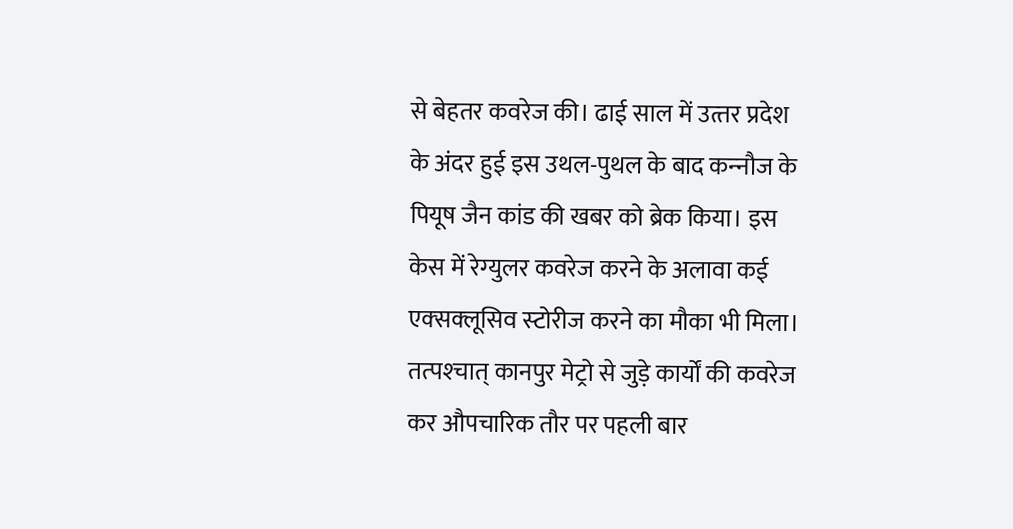से बेहतर कवरेज की। ढाई साल में उत्‍तर प्रदेश के अंदर हुई इस उथल-पुथल के बाद कन्‍नौज के पियूष जैन कांड की खबर को ब्रेक किया। इस केस में रेग्‍युलर कवरेज करने के अलावा कई एक्‍सक्‍लूसिव स्‍टोरीज करने का मौका भी मिला। तत्‍पश्‍चात् कानपुर मेट्रो से जुड़े कार्यों की कवरेज कर औपचारिक तौर पर पहली बार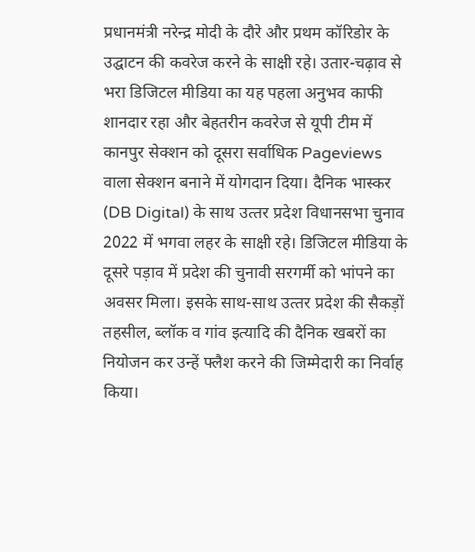प्रधानमंत्री नरेन्‍द्र मोदी के दौरे और प्रथम कॉरिडोर के उद्घाटन की कवरेज करने के साक्षी रहे। उतार-चढ़ाव से भरा डिजिटल मीडिया का यह पहला अनुभव काफी शानदार रहा और बेहतरीन कवरेज से यूपी टीम में कानपुर सेक्‍शन को दूसरा सर्वाधिक Pageviews वाला सेक्‍शन बनाने में योगदान दिया। दैनिक भास्‍कर (DB Digital) के साथ उत्‍तर प्रदेश विधानसभा चुनाव 2022 में भगवा लहर के साक्षी रहे। डिजिटल मीडिया के दूसरे पड़ाव में प्रदेश की चुनावी सरगर्मी को भांपने का अवसर मिला। इसके साथ-साथ उत्‍तर प्रदेश की सैकड़ों तहसील, ब्‍लॉक व गांव इत्‍यादि की दैनिक खबरों का नियोजन कर उन्‍हें फ्लैश करने की जिम्‍मेदारी का निर्वाह किया।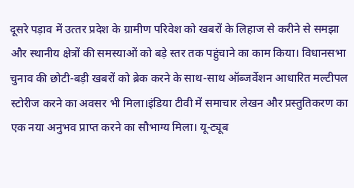दूसरे पड़ाव में उत्‍तर प्रदेश के ग्रामीण परिवेश को खबरों के लिहाज से करीने से समझा और स्‍थानीय क्षेत्रों की समस्याओं को बड़े स्‍तर तक पहुंचाने का काम किया। विधानसभा चुनाव की छोटी-बड़ी खबरों को ब्रेक करने के साथ-साथ ऑब्‍जर्वेशन आधारित मल्‍टीपल स्‍टोरीज करने का अवसर भी मिला।इंडिया टीवी में समाचार लेखन और प्रस्‍तुतिकरण का एक नया अनुभव प्राप्‍त करने का सौभाग्‍य मिला। यू-ट्यूब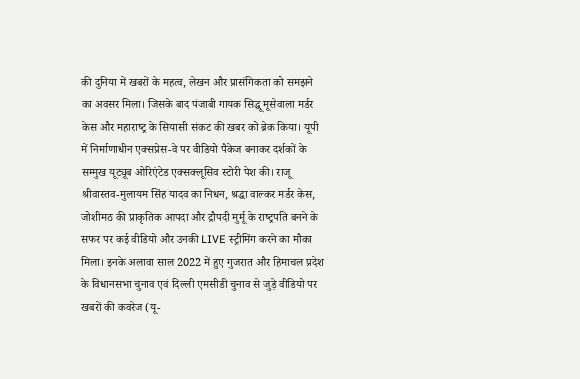की दुनिया में खबरों के महत्‍व, लेखन और प्रासंगिकता को समझने का अवसर मिला। जिसके बाद पंजाबी गायक स‍िद्धू मूसेवाला मर्डर केस और महाराष्‍ट्र के सियासी संकट की खबर को ब्रेक किया। यूपी में निर्माणाधीन एक्‍सप्रेस-वे पर वीडियो पैकेज बनाकर दर्शकों के सम्‍मुख यूट्यूब ओरिएंटेड एक्‍सक्‍लूसिव स्‍टोरी पेश की। राजू श्रीवास्‍तव-मुलायम सिंह यादव का निधन, श्रद्धा वाल्‍कर मर्डर केस, जोशीमठ की प्राकृतिक आपदा और द्रौपदी मुर्मू के राष्‍ट्रपति बनने के सफर पर कई वीडियो और उनकी LIVE स्‍ट्रीमिंग करने का मौका मिला। इनके अलावा साल 2022 में हुए गुजरात और हिमाचल प्रदेश के व‍िधानसभा चुनाव एवं दिल्‍ली एमसीडी चुनाव से जुड़े वीडियो पर खबरों की कवरेज (यू-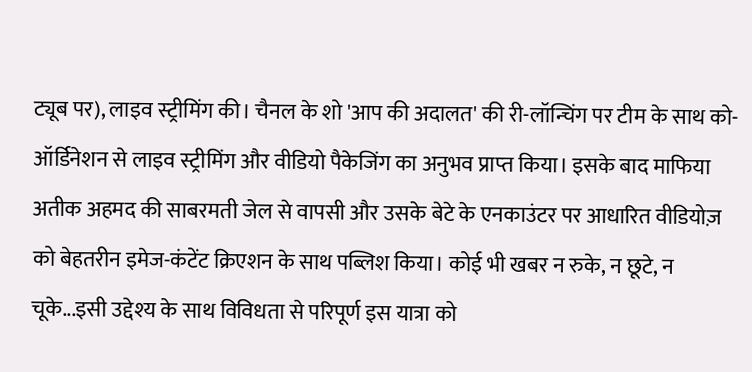ट्यूब पर), लाइव स्‍ट्रीमिंग की। चैनल के शो 'आप की अदालत' की री-लॉन्चिंग पर टीम के साथ को-ऑर्डिनेशन से लाइव स्‍ट्रीमिंग और वीडियो पैकेजिंग का अनुभव प्राप्‍त किया। इसके बाद माफिया अतीक अहमद की साबरमती जेल से वापसी और उसके बेटे के एनकाउंटर पर आधारित वीडियोज़ को बेहतरीन इमेज-कंटेंट क्रिएशन के साथ पब्लिश किया। कोई भी खबर न रुके, न छूटे, न चूके...इसी उद्देश्‍य के साथ विविधता से परिपूर्ण इस यात्रा को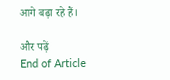आगे बढ़ा रहे हैं।

और पढ़ें
End of Article